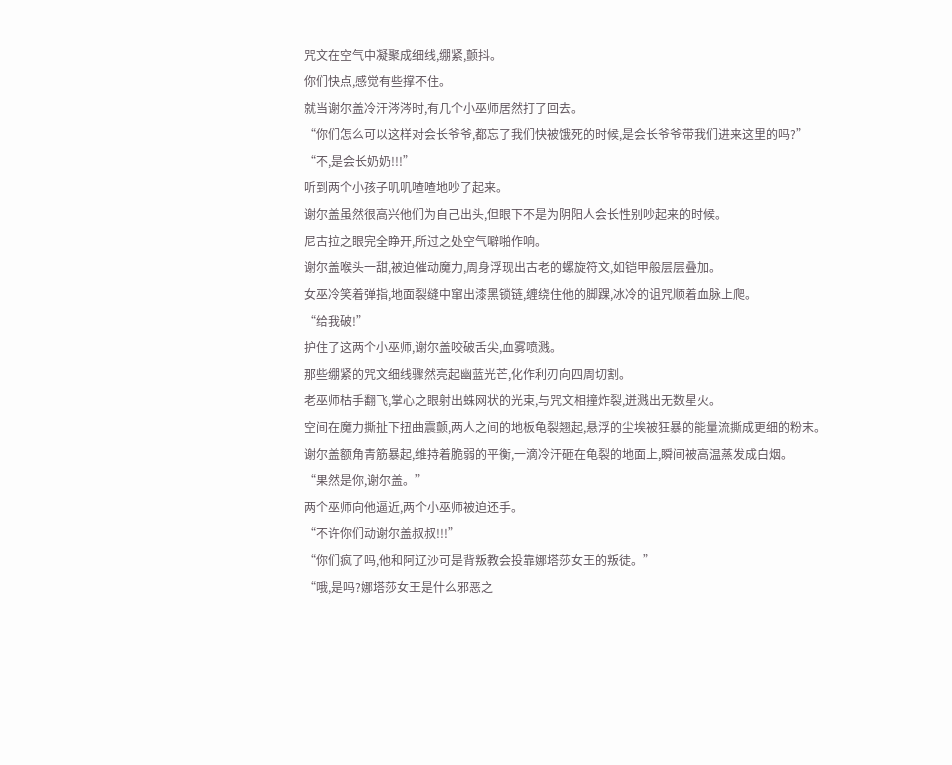咒文在空气中凝聚成细线,绷紧,颤抖。
你们快点,感觉有些撑不住。
就当谢尔盖冷汗涔涔时,有几个小巫师居然打了回去。
“你们怎么可以这样对会长爷爷,都忘了我们快被饿死的时候,是会长爷爷带我们进来这里的吗?”
“不,是会长奶奶!!!”
听到两个小孩子叽叽喳喳地吵了起来。
谢尔盖虽然很高兴他们为自己出头,但眼下不是为阴阳人会长性别吵起来的时候。
尼古拉之眼完全睁开,所过之处空气噼啪作响。
谢尔盖喉头一甜,被迫催动魔力,周身浮现出古老的螺旋符文,如铠甲般层层叠加。
女巫冷笑着弹指,地面裂缝中窜出漆黑锁链,缠绕住他的脚踝,冰冷的诅咒顺着血脉上爬。
“给我破!”
护住了这两个小巫师,谢尔盖咬破舌尖,血雾喷溅。
那些绷紧的咒文细线骤然亮起幽蓝光芒,化作利刃向四周切割。
老巫师枯手翻飞,掌心之眼射出蛛网状的光束,与咒文相撞炸裂,迸溅出无数星火。
空间在魔力撕扯下扭曲震颤,两人之间的地板龟裂翘起,悬浮的尘埃被狂暴的能量流撕成更细的粉末。
谢尔盖额角青筋暴起,维持着脆弱的平衡,一滴冷汗砸在龟裂的地面上,瞬间被高温蒸发成白烟。
“果然是你,谢尔盖。”
两个巫师向他逼近,两个小巫师被迫还手。
“不许你们动谢尔盖叔叔!!!”
“你们疯了吗,他和阿辽沙可是背叛教会投靠娜塔莎女王的叛徒。”
“哦,是吗?娜塔莎女王是什么邪恶之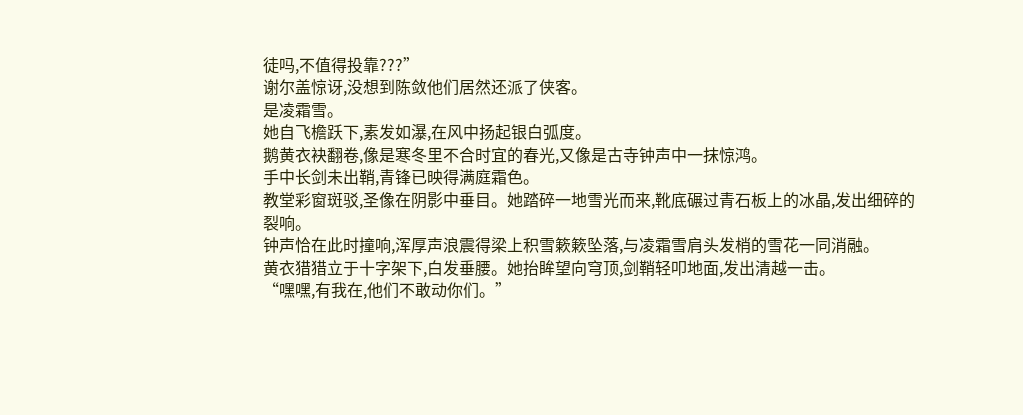徒吗,不值得投靠???”
谢尔盖惊讶,没想到陈敛他们居然还派了侠客。
是凌霜雪。
她自飞檐跃下,素发如瀑,在风中扬起银白弧度。
鹅黄衣袂翻卷,像是寒冬里不合时宜的春光,又像是古寺钟声中一抹惊鸿。
手中长剑未出鞘,青锋已映得满庭霜色。
教堂彩窗斑驳,圣像在阴影中垂目。她踏碎一地雪光而来,靴底碾过青石板上的冰晶,发出细碎的裂响。
钟声恰在此时撞响,浑厚声浪震得梁上积雪簌簌坠落,与凌霜雪肩头发梢的雪花一同消融。
黄衣猎猎立于十字架下,白发垂腰。她抬眸望向穹顶,剑鞘轻叩地面,发出清越一击。
“嘿嘿,有我在,他们不敢动你们。”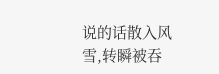说的话散入风雪,转瞬被吞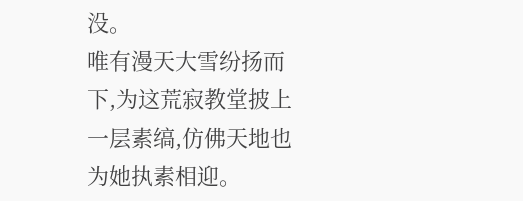没。
唯有漫天大雪纷扬而下,为这荒寂教堂披上一层素缟,仿佛天地也为她执素相迎。